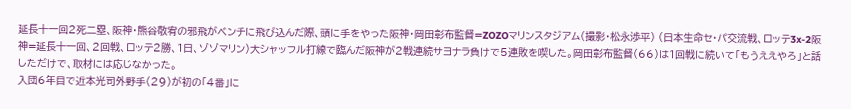延長十一回2死二塁、阪神・熊谷敬宥の邪飛がベンチに飛び込んだ際、頭に手をやった阪神・岡田彰布監督=ZOZOマリンスタジアム(撮影・松永渉平) (日本生命セ・パ交流戦、ロッテ3x-2阪神=延長十一回、2回戦、ロッテ2勝、1日、ゾゾマリン)大シャッフル打線で臨んだ阪神が2戦連続サヨナラ負けで5連敗を喫した。岡田彰布監督(66)は1回戦に続いて「もうええやろ」と話しただけで、取材には応じなかった。
入団6年目で近本光司外野手(29)が初の「4番」に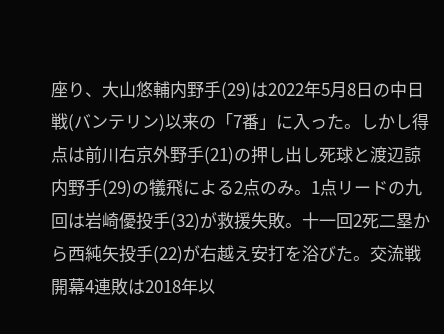座り、大山悠輔内野手(29)は2022年5月8日の中日戦(バンテリン)以来の「7番」に入った。しかし得点は前川右京外野手(21)の押し出し死球と渡辺諒内野手(29)の犠飛による2点のみ。1点リードの九回は岩崎優投手(32)が救援失敗。十一回2死二塁から西純矢投手(22)が右越え安打を浴びた。交流戦開幕4連敗は2018年以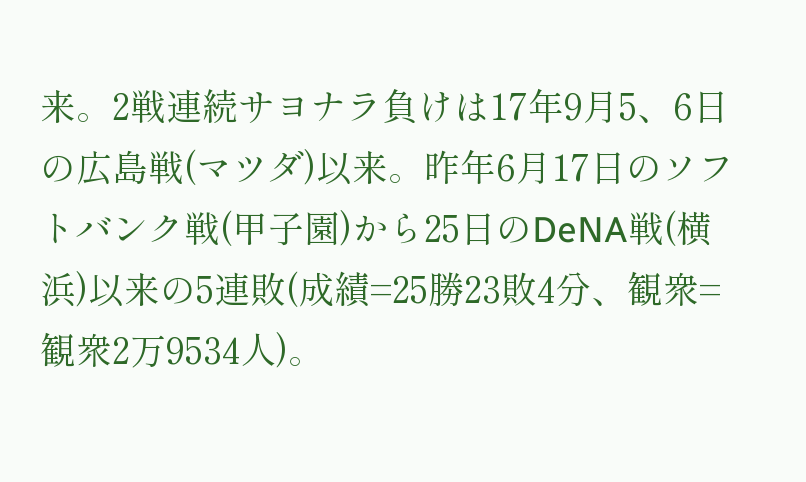来。2戦連続サヨナラ負けは17年9月5、6日の広島戦(マツダ)以来。昨年6月17日のソフトバンク戦(甲子園)から25日のDeNA戦(横浜)以来の5連敗(成績=25勝23敗4分、観衆=観衆2万9534人)。